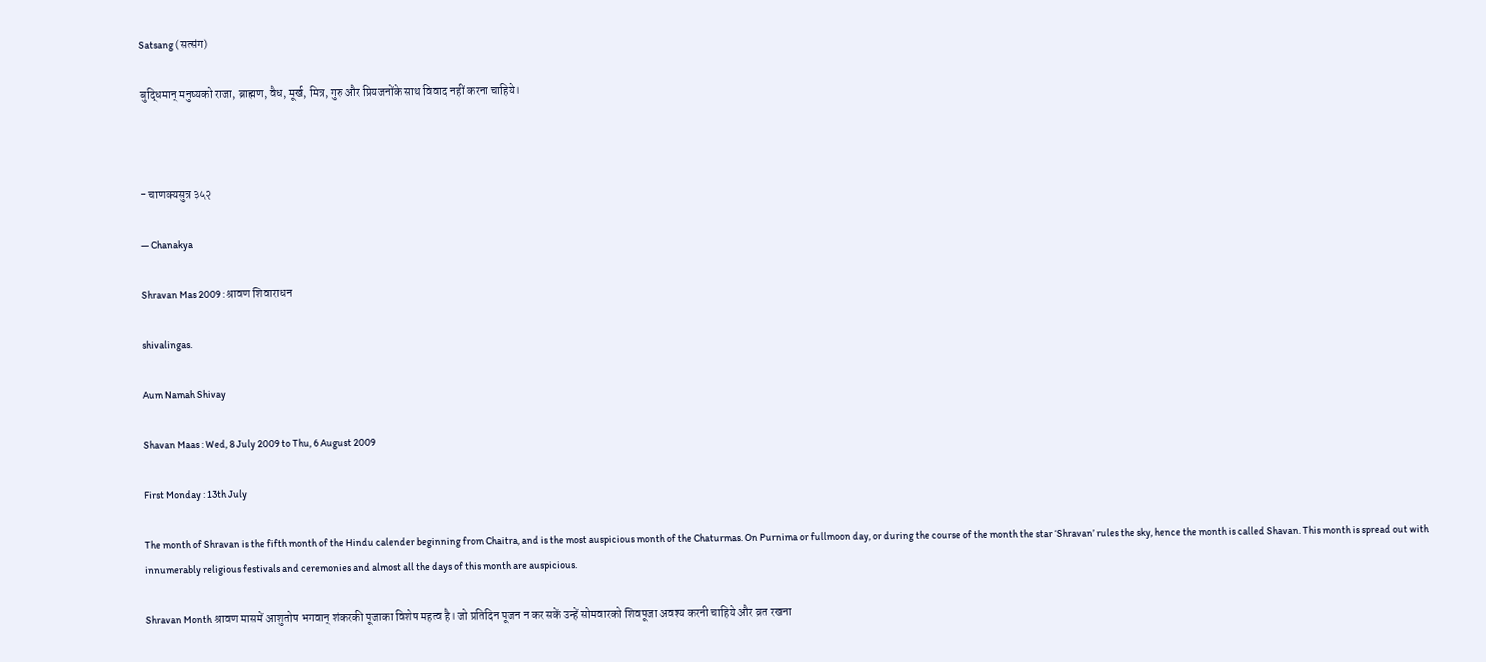Satsang (सत्संग)

बुद्धिमान्‌ मनुष्यको राजा, ब्राह्मण, वैध, मूर्ख, मित्र, गुरु और प्रियजनोंके साथ विवाद नहीं करना चाहिये।



- चाणक्यसुत्र ३५२

— Chanakya

Shravan Mas 2009 : श्रावण शिवाराधन

shivalingas.

Aum Namah Shivay

Shavan Maas : Wed, 8 July 2009 to Thu, 6 August 2009

First Monday : 13th July

The month of Shravan is the fifth month of the Hindu calender beginning from Chaitra, and is the most auspicious month of the Chaturmas. On Purnima or fullmoon day, or during the course of the month the star ‘Shravan’ rules the sky, hence the month is called Shavan. This month is spread out with innumerably religious festivals and ceremonies and almost all the days of this month are auspicious.

Shravan Month श्रावण मासमें आशुतोष भगवान्‌ शंकरकी पूजाका विशेष महत्व है। जो प्रतिदिन पूजन न कर सकें उन्हें सोमवारको शिवपूजा अवश्य करनी चाहिये और व्रत रखना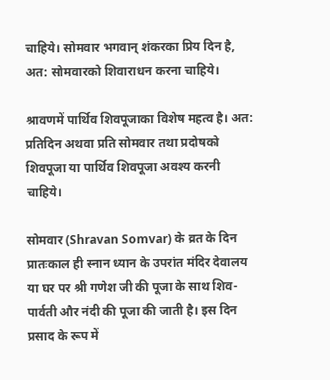चाहिये। सोमवार भगवान्‌ शंकरका प्रिय दिन है, अत: सोमवारको शिवाराधन करना चाहिये।

श्रावणमें पार्थिव शिवपूजाका विशेष महत्व है। अत: प्रतिदिन अथवा प्रति सोमवार तथा प्रदोषको शिवपूजा या पार्थिव शिवपूजा अवश्य करनी चाहिये।

सोमवार (Shravan Somvar) के व्रत के दिन प्रातःकाल ही स्नान ध्यान के उपरांत मंदिर देवालय या घर पर श्री गणेश जी की पूजा के साथ शिव-पार्वती और नंदी की पूजा की जाती है। इस दिन प्रसाद के रूप में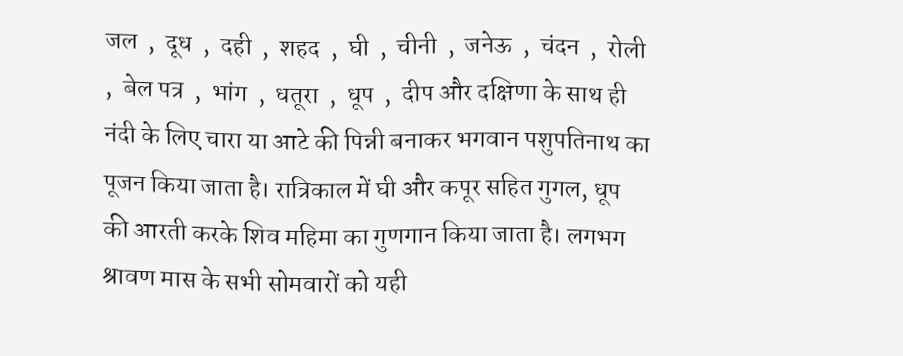जल  ,  दूध  ,  दही  ,  शहद  ,  घी  ,  चीनी  ,  जने‌ऊ  ,  चंदन  ,  रोली  ,  बेल पत्र  ,  भांग  ,  धतूरा  ,  धूप  ,  दीप और दक्षिणा के साथ ही नंदी के लि‌ए चारा या आटे की पिन्नी बनाकर भगवान पशुपतिनाथ का पूजन किया जाता है। रात्रिकाल में घी और कपूर सहित गुगल, धूप की आरती करके शिव महिमा का गुणगान किया जाता है। लगभग श्रावण मास के सभी सोमवारों को यही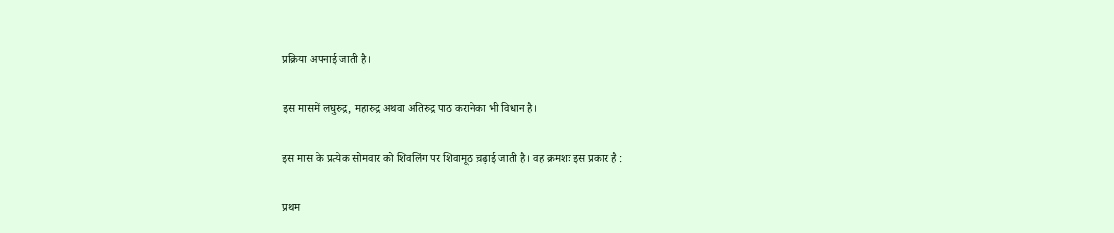प्रक्रिया अपना‌ई जाती है।

इस मासमें लघुरुद्र, महारुद्र अथवा अतिरुद्र पाठ करानेका भी विधान है।

इस मास के प्रत्येक सोमवार को शिवलिंग पर शिवामूठ च़ढ़ा‌ई जाती है। वह क्रमशः इस प्रकार है :

प्रथम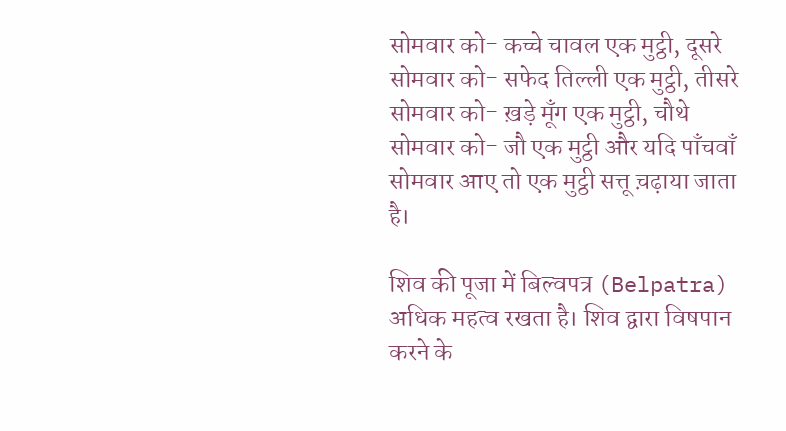सोमवार को- कच्चे चावल एक मुट्ठी, दूसरे सोमवार को- सफेद तिल्ली एक मुट्ठी, तीसरे सोमवार को- ख़ड़े मूँग एक मुट्ठी, चौथे सोमवार को- जौ एक मुट्ठी और यदि पाँचवाँ सोमवार आ‌ए तो एक मुट्ठी सत्तू च़ढ़ाया जाता है।

शिव की पूजा में बिल्वपत्र (Belpatra) अधिक महत्व रखता है। शिव द्वारा विषपान करने के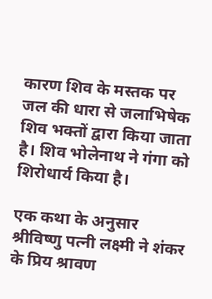कारण शिव के मस्तक पर जल की धारा से जलाभिषेक शिव भक्तों द्वारा किया जाता है। शिव भोलेनाथ ने गंगा को शिरोधार्य किया है।

एक कथा के अनुसार श्रीविष्णु पत्नी लक्ष्मी ने शंकर के प्रिय श्रावण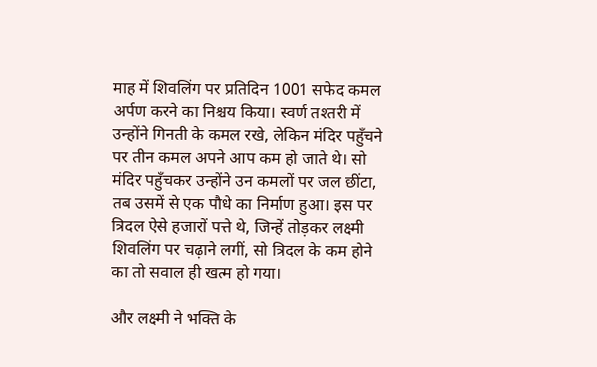माह में शिवलिंग पर प्रतिदिन 1001 सफेद कमल अर्पण करने का निश्चय किया। स्वर्ण तश्तरी में उन्होंने गिनती के कमल रखे, लेकिन मंदिर पहुँचने पर तीन कमल अपने आप कम हो जाते थे। सो मंदिर पहुँचकर उन्होंने उन कमलों पर जल छींटा, तब उसमें से एक पौधे का निर्माण हु‌आ। इस पर त्रिदल ऐसे हजारों पत्ते थे, जिन्हें तोड़कर लक्ष्मी शिवलिंग पर चढ़ाने लगीं, सो त्रिदल के कम होने का तो सवाल ही खत्म हो गया।

और लक्ष्मी ने भक्ति के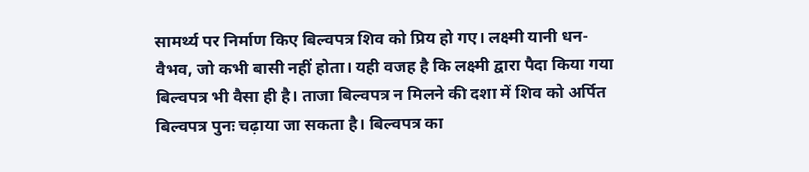सामर्थ्य पर निर्माण कि‌ए बिल्वपत्र शिव को प्रिय हो ग‌ए। लक्ष्मी यानी धन-वैभव, जो कभी बासी नहीं होता। यही वजह है कि लक्ष्मी द्वारा पैदा किया गया बिल्वपत्र भी वैसा ही है। ताजा बिल्वपत्र न मिलने की दशा में शिव को अर्पित बिल्वपत्र पुनः चढ़ाया जा सकता है। बिल्वपत्र का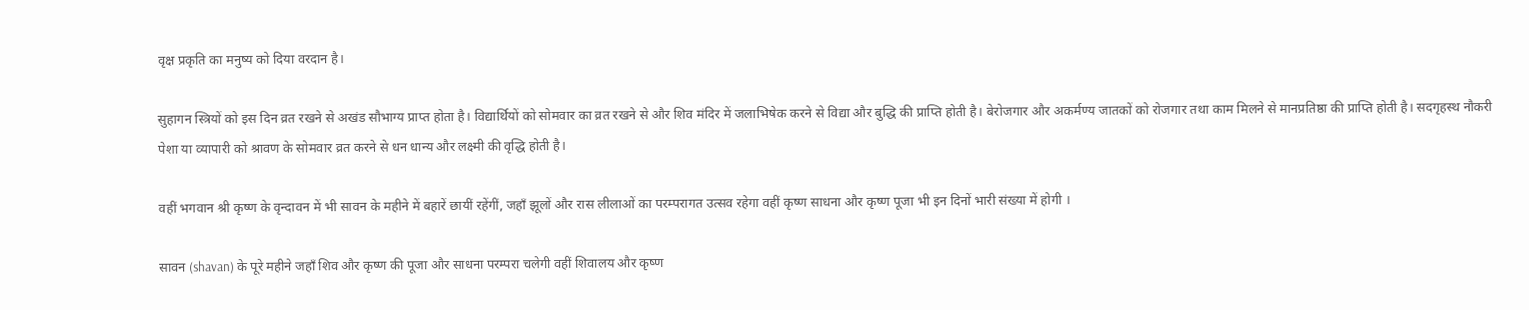वृक्ष प्रकृति का मनुष्य को दिया वरदान है।

सुहागन स्त्रियों को इस दिन व्रत रखने से अखंड सौभाग्य प्राप्त होता है। विद्यार्थियों को सोमवार का व्रत रखने से और शिव मंदिर में जलाभिषेक करने से विद्या और बुद्धि की प्राप्ति होती है। बेरोजगार और अकर्मण्य जातकों को रोजगार तथा काम मिलने से मानप्रतिष्ठा की प्राप्ति होती है। सदगृहस्थ नौकरी पेशा या व्यापारी को श्रावण के सोमवार व्रत करने से धन धान्य और लक्ष्मी की वृद्धि होती है।

वहीं भगवान श्री कृष्‍ण के वृन्‍दावन में भी सावन के महीने में बहारें छायीं रहेंगीं, जहॉं झूलों और रास लीला‌ओं का परम्‍परागत उत्‍सव रहेगा वहीं कृष्‍ण साधना और कृष्‍ण पूजा भी इन दिनों भारी संख्‍या में होगी ।

सावन (shavan) के पूरे महीने जहॉं शिव और कृष्‍ण की पूजा और साधना परम्‍परा चलेगी वहीं शिवालय और कृष्‍ण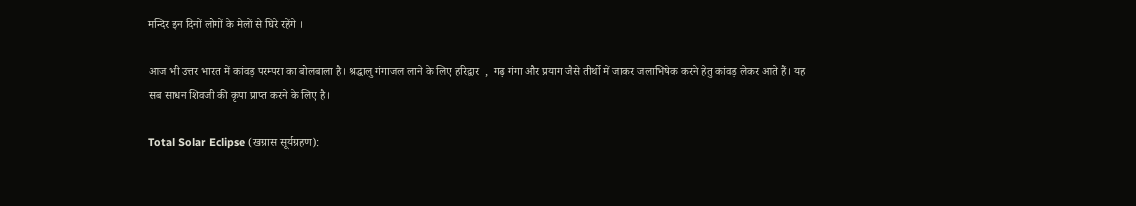मन्दिर इन दिनों लोगों के मेलों से घिरे रहेंगे ।

आज भी उत्तर भारत में कांवड़ परम्परा का बोलबाला है। श्रद्धालु गंगाजल लाने के लि‌ए हरिद्वार  ,  गढ़ गंगा और प्रयाग जैसे तीर्थो में जाकर जलाभिषेक करने हेतु कांवड़ लेकर आते हैं। यह सब साधन शिवजी की कृपा प्राप्त करने के लि‌ए है।

Total Solar Eclipse (खग्रास सूर्यग्रहण):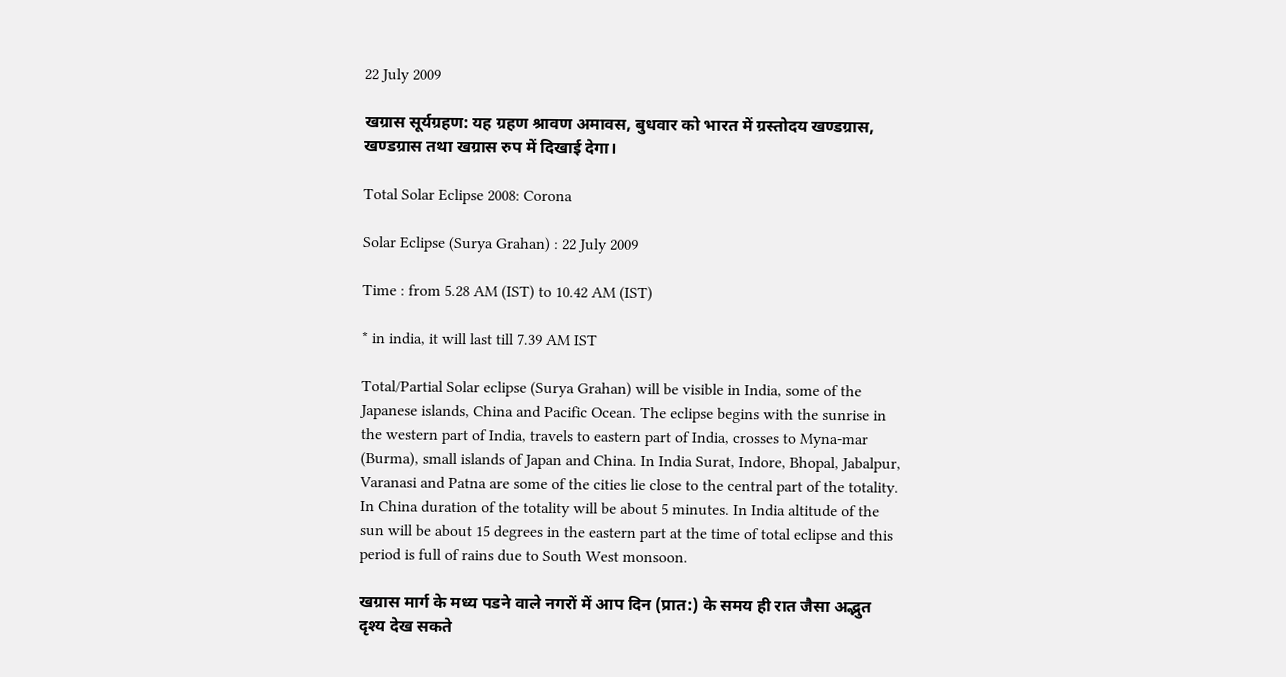22 July 2009

खग्रास सूर्यग्रहण: यह ग्रहण श्रावण अमावस, बुधवार को भारत में ग्रस्तोदय खण्डग्रास, खण्डग्रास तथा खग्रास रुप में दिखाई देगा।

Total Solar Eclipse 2008: Corona

Solar Eclipse (Surya Grahan) : 22 July 2009

Time : from 5.28 AM (IST) to 10.42 AM (IST)

* in india, it will last till 7.39 AM IST

Total/Partial Solar eclipse (Surya Grahan) will be visible in India, some of the Japanese islands, China and Pacific Ocean. The eclipse begins with the sunrise in the western part of India, travels to eastern part of India, crosses to Myna-mar (Burma), small islands of Japan and China. In India Surat, Indore, Bhopal, Jabalpur, Varanasi and Patna are some of the cities lie close to the central part of the totality. In China duration of the totality will be about 5 minutes. In India altitude of the sun will be about 15 degrees in the eastern part at the time of total eclipse and this period is full of rains due to South West monsoon.

खग्रास मार्ग के मध्य पडने वाले नगरों में आप दिन (प्रात:) के समय ही रात जैसा अद्भुत दृश्य देख सकते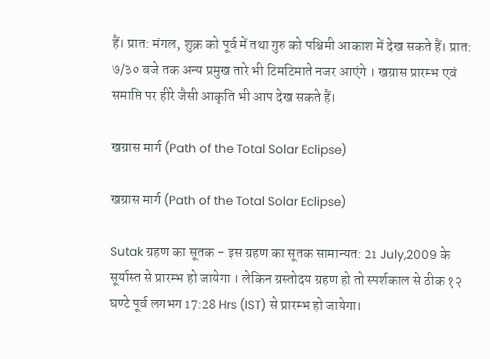हैं। प्रात: मंगल, शुक्र को पूर्व में तथा गुरु को पश्चिमी आकाश में देख सकते हैं। प्रात: ७/३० बजे तक अन्य प्रमुख तारे भी टिमटिमाते नजर आएंगे । खग्रास प्रारम्भ एवं समाप्ति पर हीरे जैसी आकृति भी आप देख सकते हैं।

खग्रास मार्ग (Path of the Total Solar Eclipse)

खग्रास मार्ग (Path of the Total Solar Eclipse)

Sutak ग्रहण का सूतक - इस ग्रहण का सूतक सामान्यत: 21 July,2009 के सूर्यास्त से प्रारम्भ हो जायेगा । लेकिन ग्रस्तोदय ग्रहण हो तो स्पर्शकाल से ठीक १२ घण्टे पूर्व लगभग 17:28 Hrs (IST) से प्रारम्भ हो जायेगा।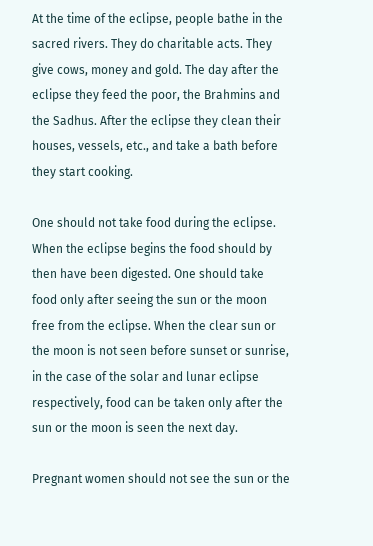At the time of the eclipse, people bathe in the sacred rivers. They do charitable acts. They give cows, money and gold. The day after the eclipse they feed the poor, the Brahmins and the Sadhus. After the eclipse they clean their houses, vessels, etc., and take a bath before they start cooking.

One should not take food during the eclipse. When the eclipse begins the food should by then have been digested. One should take food only after seeing the sun or the moon free from the eclipse. When the clear sun or the moon is not seen before sunset or sunrise, in the case of the solar and lunar eclipse respectively, food can be taken only after the sun or the moon is seen the next day.

Pregnant women should not see the sun or the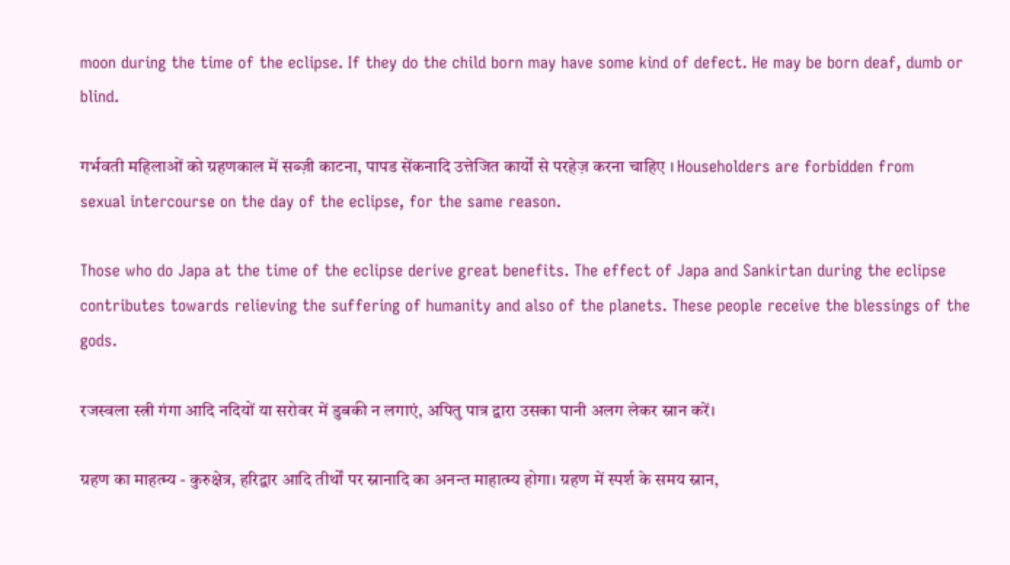moon during the time of the eclipse. If they do the child born may have some kind of defect. He may be born deaf, dumb or blind.

गर्भवती महिलाओं को ग्रहणकाल में सब्ज़ी काटना, पापड सेंकनादि उत्तेजित कार्यों से परहेज़ करना चाहिए । Householders are forbidden from sexual intercourse on the day of the eclipse, for the same reason.

Those who do Japa at the time of the eclipse derive great benefits. The effect of Japa and Sankirtan during the eclipse contributes towards relieving the suffering of humanity and also of the planets. These people receive the blessings of the gods.

रजस्वला स्त्री गंगा आदि नदियों या सरोवर में डुबकी न लगाएं, अपितु पात्र द्वारा उसका पानी अलग लेकर स्नान करें।

ग्रहण का माहत्म्य - कुरुक्षेत्र, हरिद्वार आदि तीर्थों पर स्नानादि का अनन्त माहात्म्य होगा। ग्रहण में स्पर्श के समय स्नान,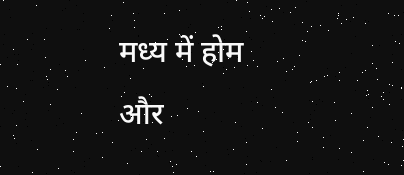मध्य में होम और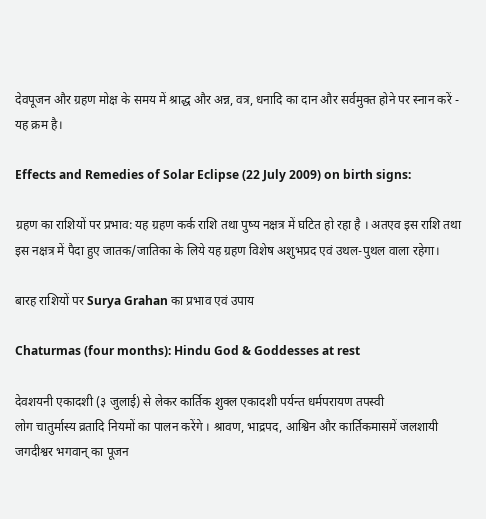देवपूजन और ग्रहण मोक्ष के समय में श्राद्ध और अन्न, वत्र, धनादि का दान और सर्वमुक्‍त होने पर स्नान करें - यह क्रम है।

Effects and Remedies of Solar Eclipse (22 July 2009) on birth signs:

ग्रहण का राशियों पर प्रभाव: यह ग्रहण कर्क राशि तथा पुष्य नक्षत्र में घटित हो रहा है । अतएव इस राशि तथा इस नक्षत्र में पैदा हुए जातक/जातिका के लिये यह ग्रहण विशेष अशुभप्रद एवं उथल-पुथल वाला रहेगा।

बारह राशियों पर Surya Grahan का प्रभाव एवं उपाय

Chaturmas (four months): Hindu God & Goddesses at rest

देवशयनी एकादशी (३ जुलाई) से लेकर कार्तिक शुक्ल एकादशी पर्यन्त धर्मपरायण तपस्वी
लोग चातुर्मास्य व्रतादि नियमों का पालन करेंगे । श्रावण, भाद्रपद, आश्विन और कार्तिकमासमें जलशायी जगदीश्वर भगवान्‌ का पूजन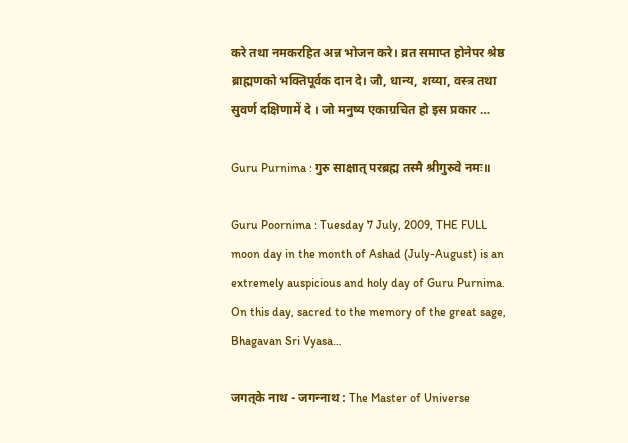करे तथा नमकरहित अन्न भोजन करे। व्रत समाप्त होनेपर श्रेष्ठ ब्राह्मणको भक्तिपूर्वक दान दे। जौ, धान्य, शय्या, वस्त्र तथा सुवर्ण दक्षिणामें दे । जो मनुष्य एकाग्रचित हो इस प्रकार …

Guru Purnima : गुरु साक्षात्‌ परब्रह्म तस्मै श्रीगुरुवे नमः॥

Guru Poornima : Tuesday 7 July, 2009, THE FULL moon day in the month of Ashad (July-August) is an extremely auspicious and holy day of Guru Purnima. On this day, sacred to the memory of the great sage, Bhagavan Sri Vyasa…

जगत्‌के नाथ - जगन्‍नाथ : The Master of Universe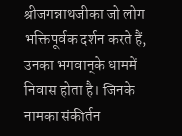श्रीजगन्नाथजीका जो लोग भक्तिपूर्वक दर्शन करते हैं, उनका भगवान्‌के धाममें निवास होता है। जिनके नामका संकीर्तन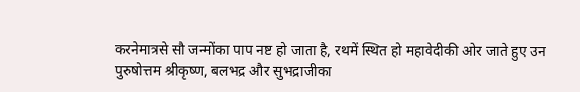करनेमात्रसे सौ जन्मोंका पाप नष्ट हो जाता है, रथमें स्थित हो महावेदीकी ओर जाते हुए उन पुरुषोत्तम श्रीकृष्ण, बलभद्र और सुभद्राजीका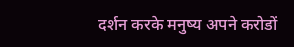दर्शन करके मनुष्य अपने करोडों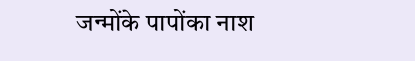जन्मोंके पापोंका नाश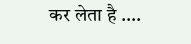कर लेता है ….